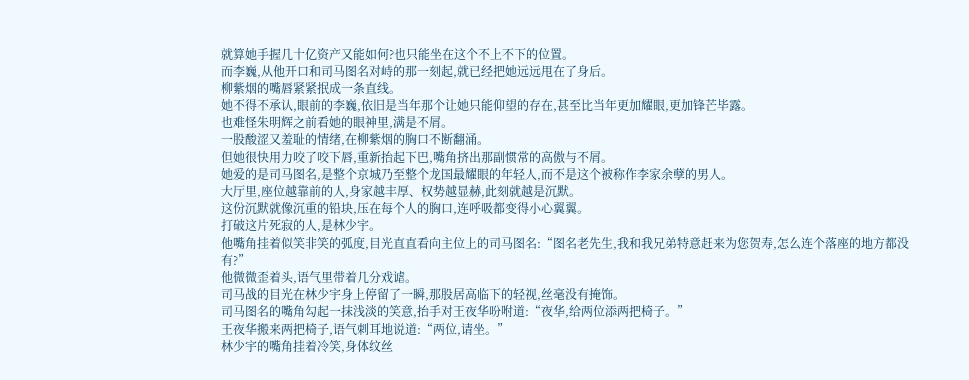就算她手握几十亿资产又能如何?也只能坐在这个不上不下的位置。
而李巍,从他开口和司马图名对峙的那一刻起,就已经把她远远甩在了身后。
柳紫烟的嘴唇紧紧抿成一条直线。
她不得不承认,眼前的李巍,依旧是当年那个让她只能仰望的存在,甚至比当年更加耀眼,更加锋芒毕露。
也难怪朱明辉之前看她的眼神里,满是不屑。
一股酸涩又羞耻的情绪,在柳紫烟的胸口不断翻涌。
但她很快用力咬了咬下唇,重新抬起下巴,嘴角挤出那副惯常的高傲与不屑。
她爱的是司马图名,是整个京城乃至整个龙国最耀眼的年轻人,而不是这个被称作李家余孽的男人。
大厅里,座位越靠前的人,身家越丰厚、权势越显赫,此刻就越是沉默。
这份沉默就像沉重的铅块,压在每个人的胸口,连呼吸都变得小心翼翼。
打破这片死寂的人,是林少宇。
他嘴角挂着似笑非笑的弧度,目光直直看向主位上的司马图名:“图名老先生,我和我兄弟特意赶来为您贺寿,怎么连个落座的地方都没有?”
他微微歪着头,语气里带着几分戏谑。
司马战的目光在林少宇身上停留了一瞬,那股居高临下的轻视,丝毫没有掩饰。
司马图名的嘴角勾起一抹浅淡的笑意,抬手对王夜华吩咐道:“夜华,给两位添两把椅子。”
王夜华搬来两把椅子,语气刺耳地说道:“两位,请坐。”
林少宇的嘴角挂着冷笑,身体纹丝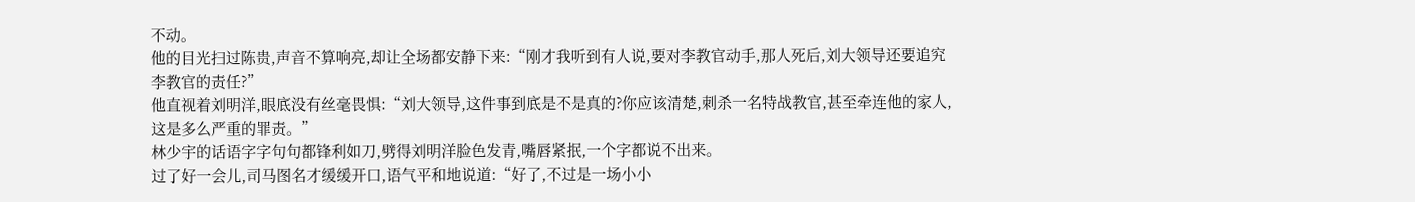不动。
他的目光扫过陈贵,声音不算响亮,却让全场都安静下来:“刚才我听到有人说,要对李教官动手,那人死后,刘大领导还要追究李教官的责任?”
他直视着刘明洋,眼底没有丝毫畏惧:“刘大领导,这件事到底是不是真的?你应该清楚,刺杀一名特战教官,甚至牵连他的家人,这是多么严重的罪责。”
林少宇的话语字字句句都锋利如刀,劈得刘明洋脸色发青,嘴唇紧抿,一个字都说不出来。
过了好一会儿,司马图名才缓缓开口,语气平和地说道:“好了,不过是一场小小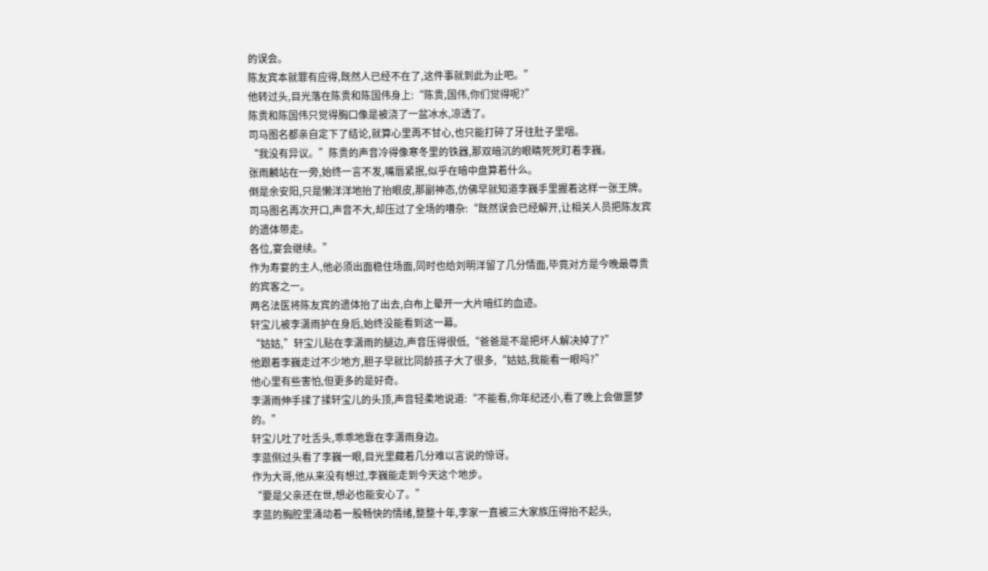的误会。
陈友宾本就罪有应得,既然人已经不在了,这件事就到此为止吧。”
他转过头,目光落在陈贵和陈国伟身上:“陈贵,国伟,你们觉得呢?”
陈贵和陈国伟只觉得胸口像是被浇了一盆冰水,凉透了。
司马图名都亲自定下了结论,就算心里再不甘心,也只能打碎了牙往肚子里咽。
“我没有异议。”陈贵的声音冷得像寒冬里的铁器,那双暗沉的眼睛死死盯着李巍。
张雨麟站在一旁,始终一言不发,嘴唇紧抿,似乎在暗中盘算着什么。
倒是余安阳,只是懒洋洋地抬了抬眼皮,那副神态,仿佛早就知道李巍手里握着这样一张王牌。
司马图名再次开口,声音不大,却压过了全场的嘈杂:“既然误会已经解开,让相关人员把陈友宾的遗体带走。
各位,宴会继续。”
作为寿宴的主人,他必须出面稳住场面,同时也给刘明洋留了几分情面,毕竟对方是今晚最尊贵的宾客之一。
两名法医将陈友宾的遗体抬了出去,白布上晕开一大片暗红的血迹。
轩宝儿被李潇雨护在身后,始终没能看到这一幕。
“姑姑,”轩宝儿贴在李潇雨的腿边,声音压得很低,“爸爸是不是把坏人解决掉了?”
他跟着李巍走过不少地方,胆子早就比同龄孩子大了很多,“姑姑,我能看一眼吗?”
他心里有些害怕,但更多的是好奇。
李潇雨伸手揉了揉轩宝儿的头顶,声音轻柔地说道:“不能看,你年纪还小,看了晚上会做噩梦的。”
轩宝儿吐了吐舌头,乖乖地靠在李潇雨身边。
李蓝侧过头看了李巍一眼,目光里藏着几分难以言说的惊讶。
作为大哥,他从来没有想过,李巍能走到今天这个地步。
“要是父亲还在世,想必也能安心了。”
李蓝的胸腔里涌动着一股畅快的情绪,整整十年,李家一直被三大家族压得抬不起头,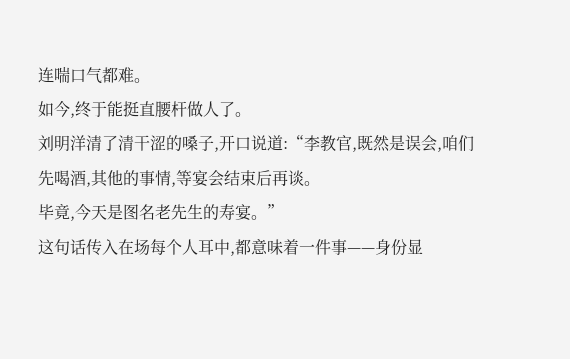连喘口气都难。
如今,终于能挺直腰杆做人了。
刘明洋清了清干涩的嗓子,开口说道:“李教官,既然是误会,咱们先喝酒,其他的事情,等宴会结束后再谈。
毕竟,今天是图名老先生的寿宴。”
这句话传入在场每个人耳中,都意味着一件事——身份显